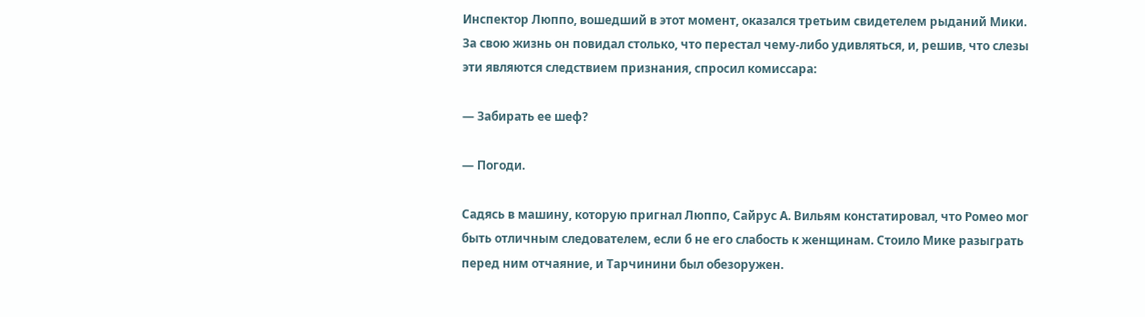Инспектор Люппо, вошедший в этот момент, оказался третьим свидетелем рыданий Мики. За свою жизнь он повидал столько, что перестал чему-либо удивляться, и, решив, что слезы эти являются следствием признания, спросил комиссара:

— Забирать ее шеф?

— Погоди.

Садясь в машину, которую пригнал Люппо, Сайрус А. Вильям констатировал, что Ромео мог быть отличным следователем, если б не его слабость к женщинам. Стоило Мике разыграть перед ним отчаяние, и Тарчинини был обезоружен.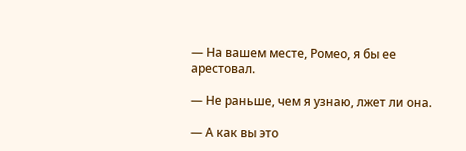— На вашем месте, Ромео, я бы ее арестовал.

— Не раньше, чем я узнаю, лжет ли она.

— А как вы это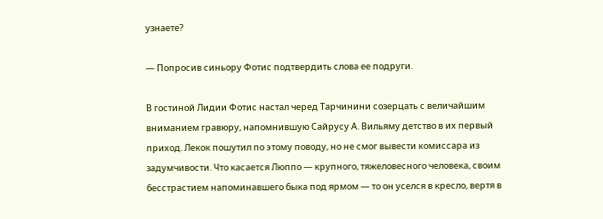узнаете?

— Попросив синьору Фотис подтвердить слова ее подруги.

В гостиной Лидии Фотис настал черед Тарчинини созерцать с величайшим вниманием гравюру, напомнившую Сайрусу А. Вильяму детство в их первый приход. Лекок пошутил по этому поводу, но не смог вывести комиссара из задумчивости. Что касается Люппо — крупного, тяжеловесного человека, своим бесстрастием напоминавшего быка под ярмом — то он уселся в кресло, вертя в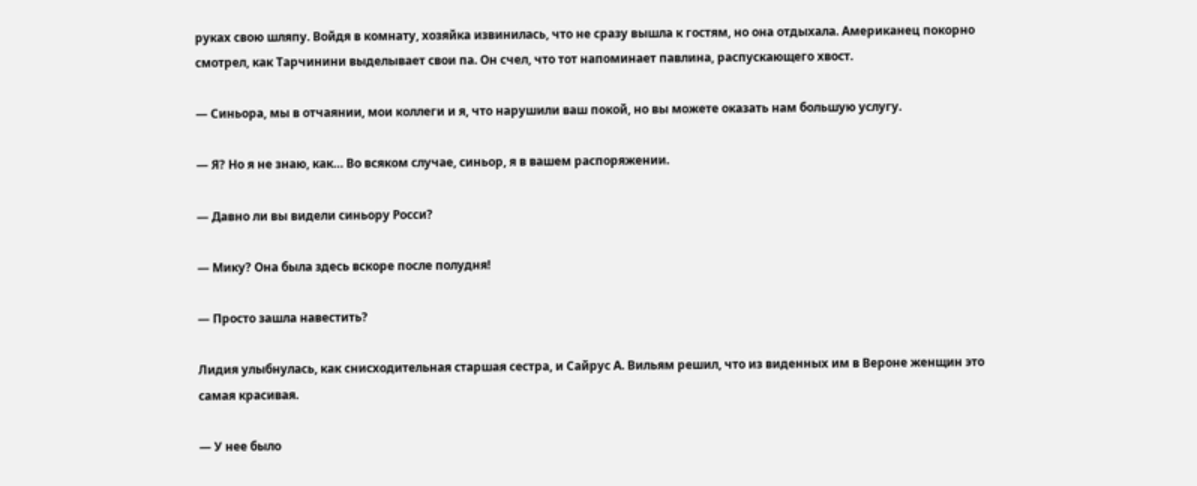руках свою шляпу. Войдя в комнату, хозяйка извинилась, что не сразу вышла к гостям, но она отдыхала. Американец покорно смотрел, как Тарчинини выделывает свои па. Он счел, что тот напоминает павлина, распускающего хвост.

— Синьора, мы в отчаянии, мои коллеги и я, что нарушили ваш покой, но вы можете оказать нам большую услугу.

— Я? Но я не знаю, как… Во всяком случае, синьор, я в вашем распоряжении.

— Давно ли вы видели синьору Росси?

— Мику? Она была здесь вскоре после полудня!

— Просто зашла навестить?

Лидия улыбнулась, как снисходительная старшая сестра, и Сайрус А. Вильям решил, что из виденных им в Вероне женщин это самая красивая.

— У нее было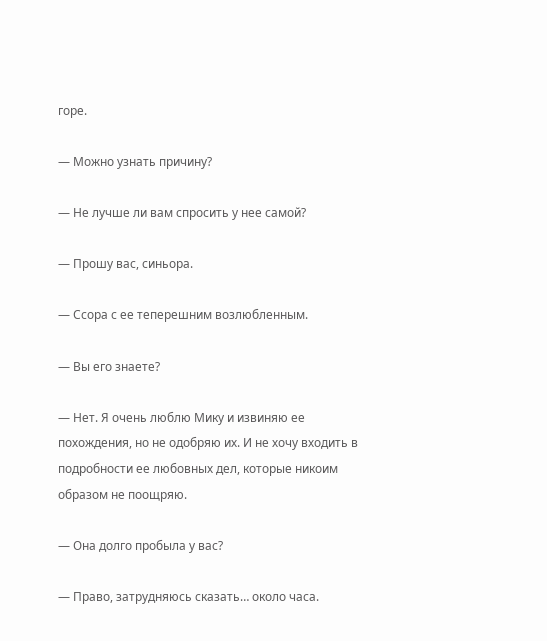горе.

— Можно узнать причину?

— Не лучше ли вам спросить у нее самой?

— Прошу вас, синьора.

— Ссора с ее теперешним возлюбленным.

— Вы его знаете?

— Нет. Я очень люблю Мику и извиняю ее похождения, но не одобряю их. И не хочу входить в подробности ее любовных дел, которые никоим образом не поощряю.

— Она долго пробыла у вас?

— Право, затрудняюсь сказать… около часа.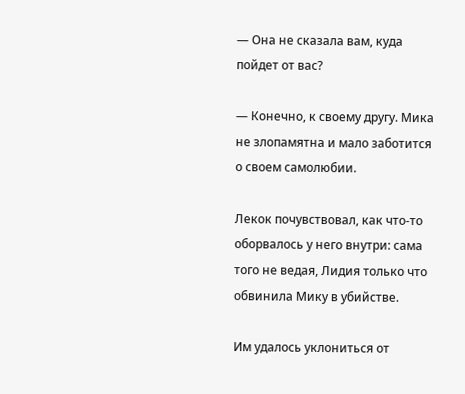— Она не сказала вам, куда пойдет от вас?

— Конечно, к своему другу. Мика не злопамятна и мало заботится о своем самолюбии.

Лекок почувствовал, как что-то оборвалось у него внутри: сама того не ведая, Лидия только что обвинила Мику в убийстве.

Им удалось уклониться от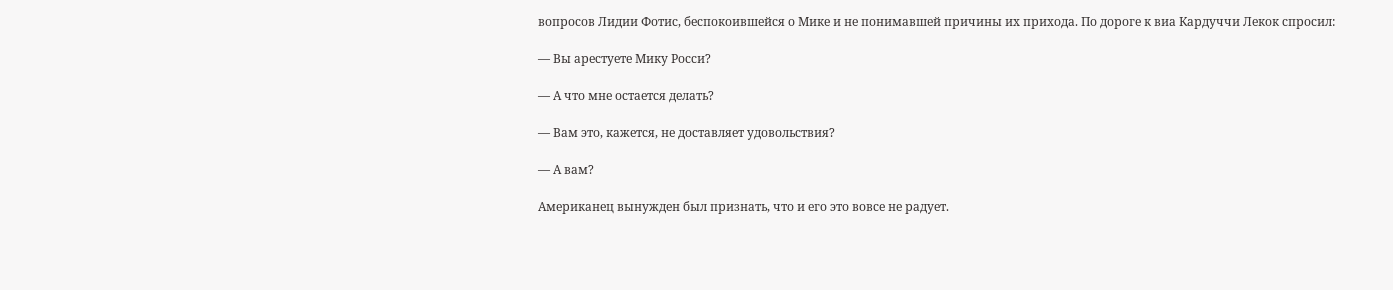вопросов Лидии Фотис, беспокоившейся о Мике и не понимавшей причины их прихода. По дороге к виа Кардуччи Лекок спросил:

— Вы арестуете Мику Росси?

— А что мне остается делать?

— Вам это, кажется, не доставляет удовольствия?

— А вам?

Американец вынужден был признать, что и его это вовсе не радует.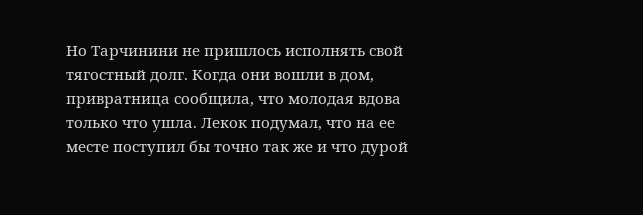Но Тарчинини не пришлось исполнять свой тягостный долг. Когда они вошли в дом, привратница сообщила, что молодая вдова только что ушла. Лекок подумал, что на ее месте поступил бы точно так же и что дурой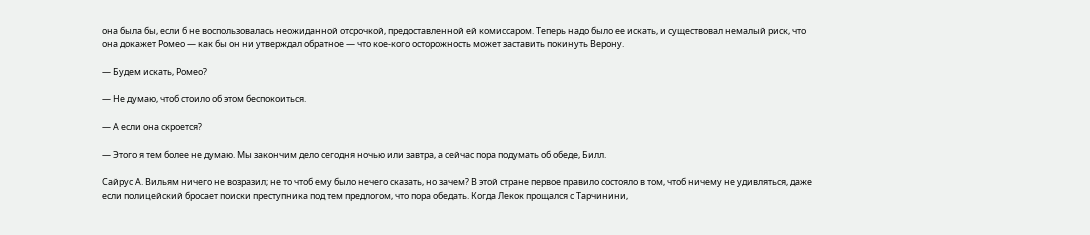она была бы, если б не воспользовалась неожиданной отсрочкой, предоставленной ей комиссаром. Теперь надо было ее искать, и существовал немалый риск, что она докажет Ромео — как бы он ни утверждал обратное — что кое-кого осторожность может заставить покинуть Верону.

— Будем искать, Ромео?

— Не думаю, чтоб стоило об этом беспокоиться.

— А если она скроется?

— Этого я тем более не думаю. Мы закончим дело сегодня ночью или завтра, а сейчас пора подумать об обеде, Билл.

Сайрус А. Вильям ничего не возразил; не то чтоб ему было нечего сказать, но зачем? В этой стране первое правило состояло в том, чтоб ничему не удивляться, даже если полицейский бросает поиски преступника под тем предлогом, что пора обедать. Когда Лекок прощался с Тарчинини,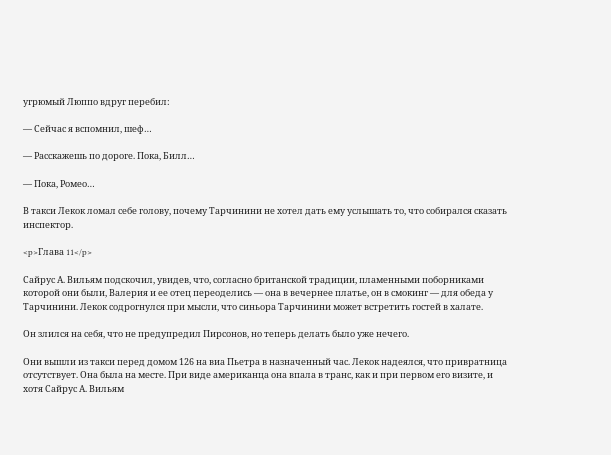угрюмый Люппо вдруг перебил:

— Сейчас я вспомнил, шеф…

— Расскажешь по дороге. Пока, Билл…

— Пока, Ромео…

В такси Лекок ломал себе голову, почему Тарчинини не хотел дать ему услышать то, что собирался сказать инспектор.

<p>Глава 11</p>

Сайрус А. Вильям подскочил, увидев, что, согласно британской традиции, пламенными поборниками которой они были, Валерия и ее отец переоделись — она в вечернее платье, он в смокинг — для обеда у Тарчинини. Лекок содрогнулся при мысли, что синьора Тарчинини может встретить гостей в халате.

Он злился на себя, что не предупредил Пирсонов, но теперь делать было уже нечего.

Они вышли из такси перед домом 126 на виа Пьетра в назначенный час. Лекок надеялся, что привратница отсутствует. Она была на месте. При виде американца она впала в транс, как и при первом его визите, и хотя Сайрус А. Вильям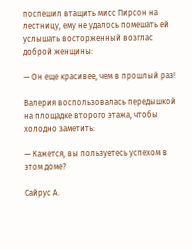поспешил втащить мисс Пирсон на лестницу, ему не удалось помешать ей услышать восторженный возглас доброй женщины:

— Он еще красивее, чем в прошлый раз!

Валерия воспользовалась передышкой на площадке второго этажа, чтобы холодно заметить:

— Кажется, вы пользуетесь успехом в этом доме?

Сайрус А.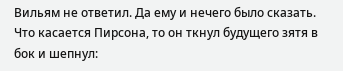Вильям не ответил. Да ему и нечего было сказать. Что касается Пирсона, то он ткнул будущего зятя в бок и шепнул: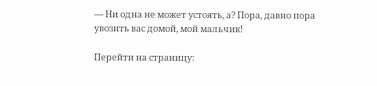— Ни одна не может устоять, а? Пора, давно пора увозить вас домой, мой мальчик!

Перейти на страницу: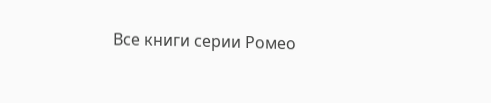Все книги серии Ромео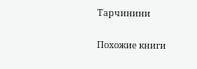Тарчинини

Похожие книги